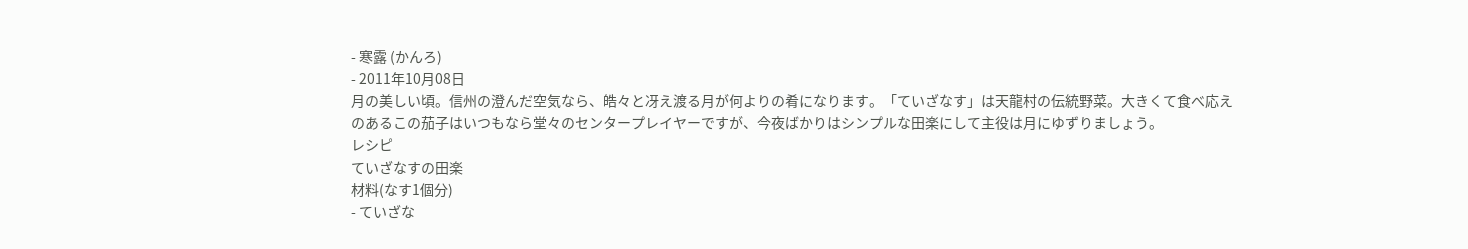- 寒露 (かんろ)
- 2011年10月08日
月の美しい頃。信州の澄んだ空気なら、皓々と冴え渡る月が何よりの肴になります。「ていざなす」は天龍村の伝統野菜。大きくて食べ応えのあるこの茄子はいつもなら堂々のセンタープレイヤーですが、今夜ばかりはシンプルな田楽にして主役は月にゆずりましょう。
レシピ
ていざなすの田楽
材料(なす1個分)
- ていざな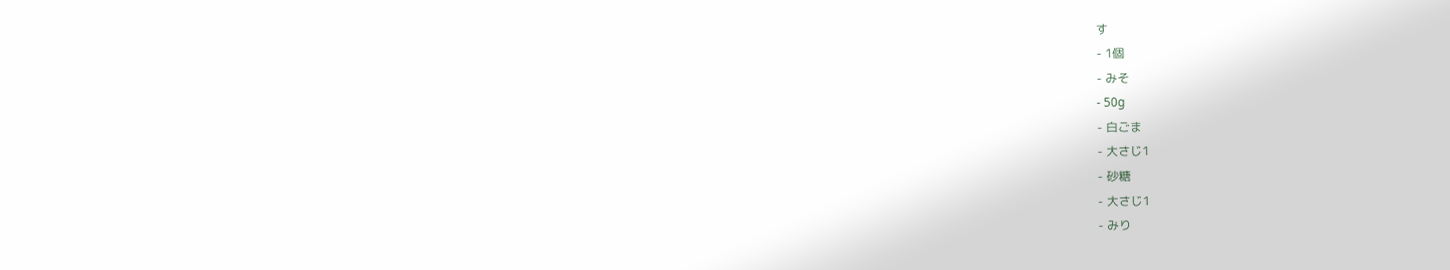す
- 1個
- みそ
- 50g
- 白ごま
- 大さじ1
- 砂糖
- 大さじ1
- みり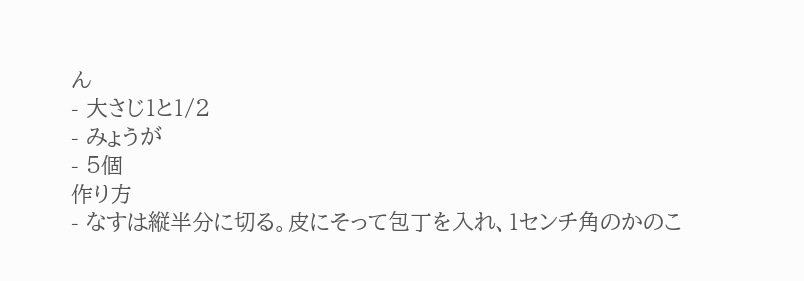ん
- 大さじ1と1/2
- みょうが
- 5個
作り方
- なすは縦半分に切る。皮にそって包丁を入れ、1センチ角のかのこ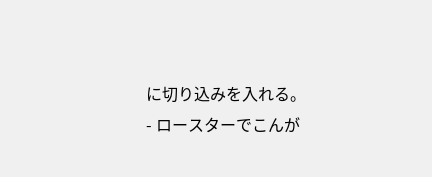に切り込みを入れる。
- ロースターでこんが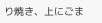り焼き、上にごま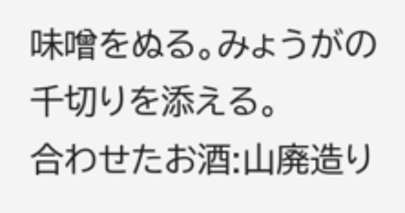味噌をぬる。みょうがの千切りを添える。
合わせたお酒:山廃造り